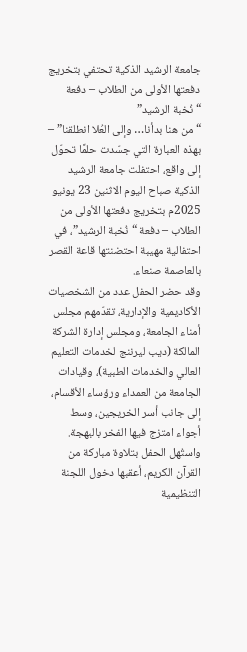جامعة الرشيد الذكية تحتفي بتخريج دفعتها الأولى من الطلاب – دفعة “نُخبة الرشيد”
“من هنا بدأنا… وإلى العُلا انطلقنا” – بهذه العبارة التي جسّدت حلمًا تحوّل إلى واقع، احتفلت جامعة الرشيد الذكية صباح اليوم الاثنين 23 يونيو 2025م بتخريج دفعتها الأولى من الطلاب – دفعة “نُخبة الرشيد”، في احتفالية مهيبة احتضنتها قاعة القصر بالعاصمة صنعاء.
وقد حضر الحفل عدد من الشخصيات الأكاديمية والإدارية، تقدّمهم مجلس أمناء الجامعة، ومجلس إدارة الشركة المالكة (ديب ليرننج لخدمات التعليم العالي والخدمات الطبية)، وقيادات الجامعة من العمداء ورؤساء الأقسام، إلى جانب أسر الخريجين، وسط أجواء امتزج فيها الفخر بالبهجة.
واستُهل الحفل بتلاوة مباركة من القرآن الكريم، أعقبها دخول اللجنة التنظيمية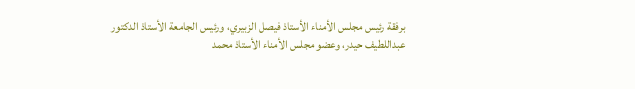برفقة رئيس مجلس الأمناء الأستاذ فيصل الزبيري، ورئيس الجامعة الأستاذ الدكتور عبداللطيف حيدر، وعضو مجلس الأمناء الأستاذ محمد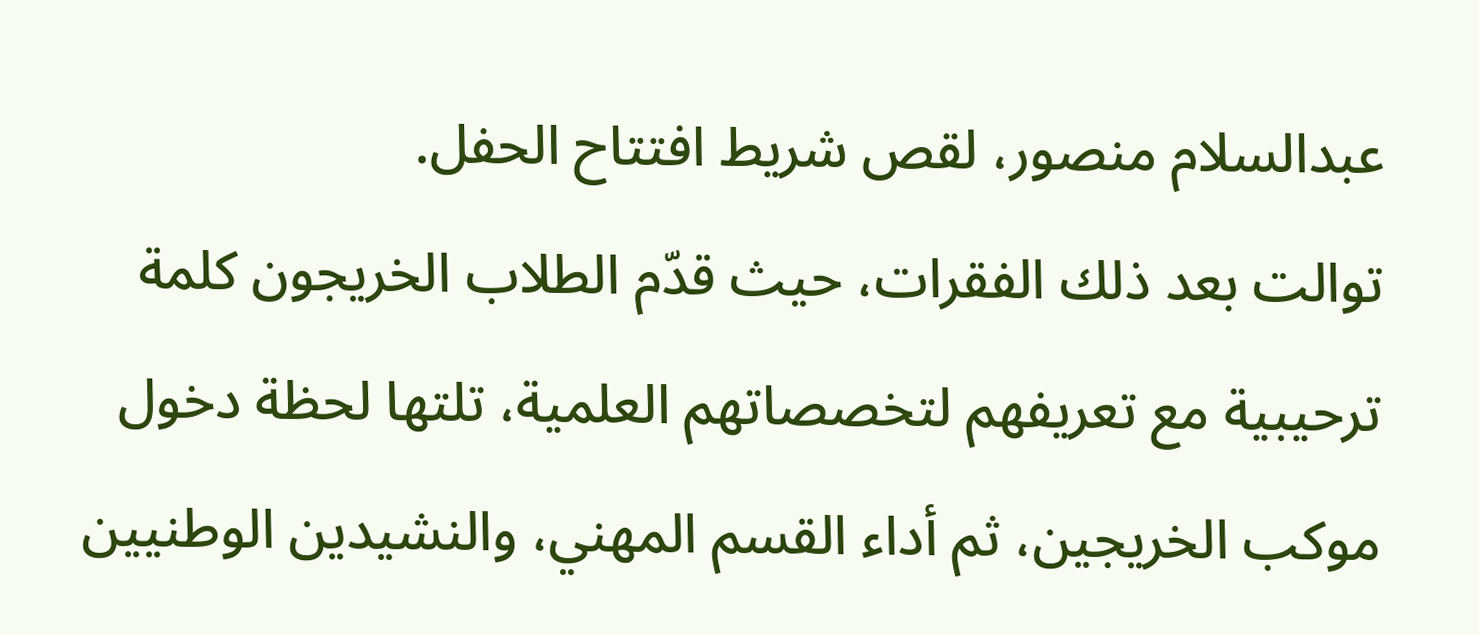عبدالسلام منصور، لقص شريط افتتاح الحفل.
توالت بعد ذلك الفقرات، حيث قدّم الطلاب الخريجون كلمة ترحيبية مع تعريفهم لتخصصاتهم العلمية، تلتها لحظة دخول موكب الخريجين، ثم أداء القسم المهني، والنشيدين الوطنيين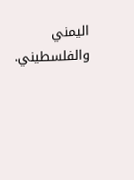اليمني والفلسطيني.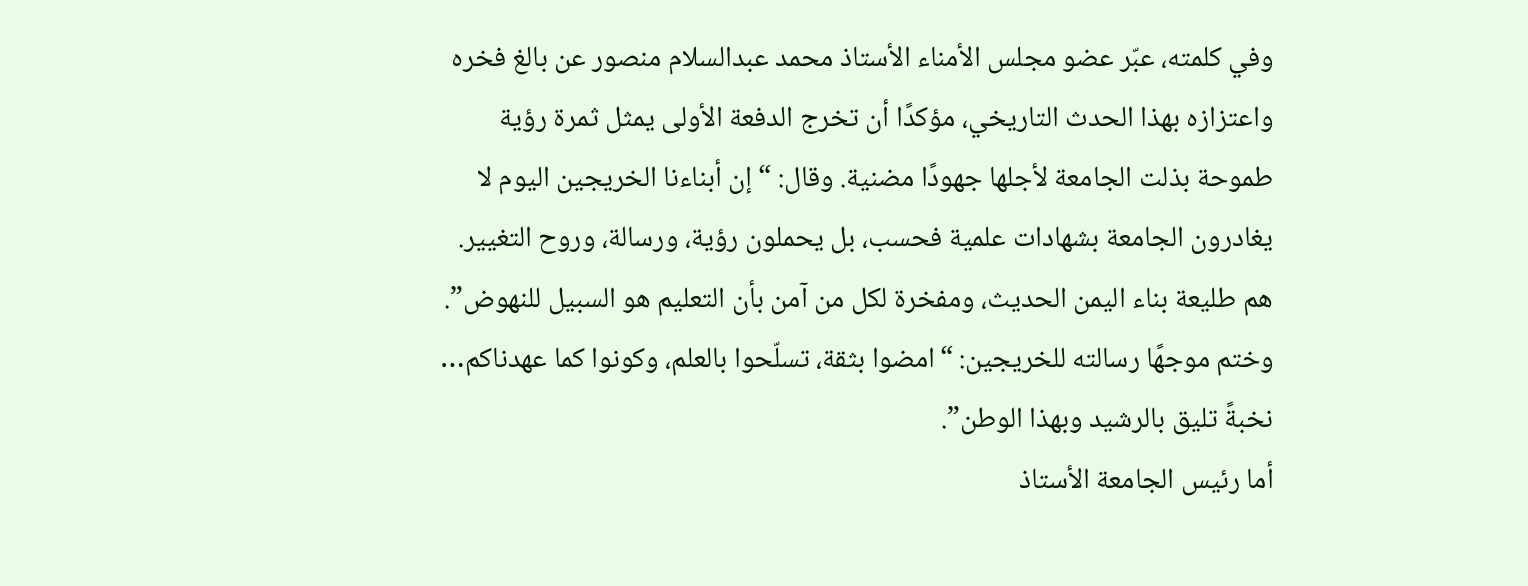وفي كلمته، عبّر عضو مجلس الأمناء الأستاذ محمد عبدالسلام منصور عن بالغ فخره واعتزازه بهذا الحدث التاريخي، مؤكدًا أن تخرج الدفعة الأولى يمثل ثمرة رؤية طموحة بذلت الجامعة لأجلها جهودًا مضنية. وقال: “إن أبناءنا الخريجين اليوم لا يغادرون الجامعة بشهادات علمية فحسب، بل يحملون رؤية، ورسالة، وروح التغيير. هم طليعة بناء اليمن الحديث، ومفخرة لكل من آمن بأن التعليم هو السبيل للنهوض”.
وختم موجهًا رسالته للخريجين: “امضوا بثقة، تسلّحوا بالعلم، وكونوا كما عهدناكم… نخبةً تليق بالرشيد وبهذا الوطن”.
أما رئيس الجامعة الأستاذ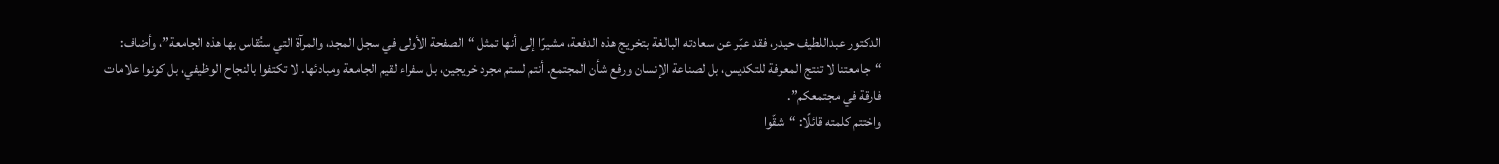الدكتور عبداللطيف حيدر، فقد عبّر عن سعادته البالغة بتخريج هذه الدفعة، مشيرًا إلى أنها تمثل “الصفحة الأولى في سجل المجد، والمرآة التي ستُقاس بها هذه الجامعة”، وأضاف: “جامعتنا لا تنتج المعرفة للتكديس، بل لصناعة الإنسان ورفع شأن المجتمع. أنتم لستم مجرد خريجين، بل سفراء لقيم الجامعة ومبادئها. لا تكتفوا بالنجاح الوظيفي، بل كونوا علامات فارقة في مجتمعكم”.
واختتم كلمته قائلًا: “شقّوا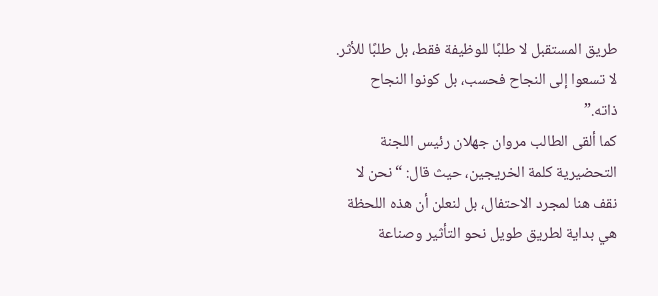طريق المستقبل لا طلبًا للوظيفة فقط، بل طلبًا للأثر. لا تسعوا إلى النجاح فحسب، بل كونوا النجاح ذاته.”
كما ألقى الطالب مروان جهلان رئيس اللجنة التحضيرية كلمة الخريجين، حيث قال: “نحن لا نقف هنا لمجرد الاحتفال، بل لنعلن أن هذه اللحظة هي بداية لطريق طويل نحو التأثير وصناعة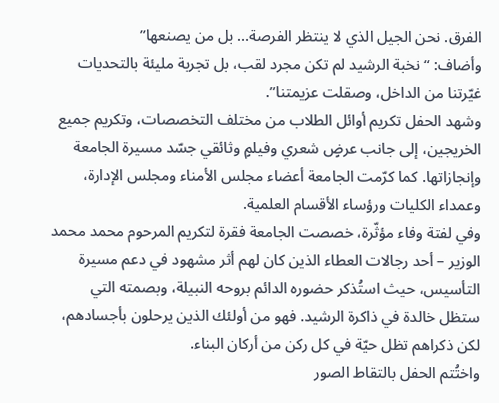الفرق. نحن الجيل الذي لا ينتظر الفرصة… بل من يصنعها”
وأضاف: “نخبة الرشيد لم تكن مجرد لقب، بل تجربة مليئة بالتحديات غيّرتنا من الداخل، وصقلت عزيمتنا”.
وشهد الحفل تكريم أوائل الطلاب من مختلف التخصصات، وتكريم جميع الخريجين، إلى جانب عرضٍ شعري وفيلمٍ وثائقي جسّد مسيرة الجامعة وإنجازاتها. كما كرّمت الجامعة أعضاء مجلس الأمناء ومجلس الإدارة، وعمداء الكليات ورؤساء الأقسام العلمية.
وفي لفتة وفاء مؤثّرة، خصصت الجامعة فقرة لتكريم المرحوم محمد محمد الوزير – أحد رجالات العطاء الذين كان لهم أثر مشهود في دعم مسيرة التأسيس، حيث استُذكر حضوره الدائم بروحه النبيلة، وبصمته التي ستظل خالدة في ذاكرة الرشيد. فهو من أولئك الذين يرحلون بأجسادهم، لكن ذكراهم تظل حيّة في كل ركن من أركان البناء.
واختُتم الحفل بالتقاط الصور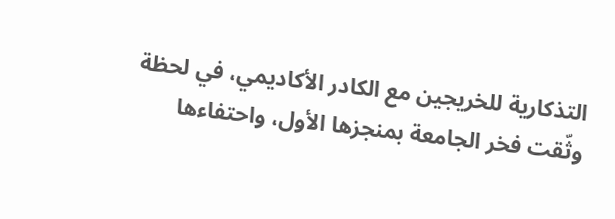التذكارية للخريجين مع الكادر الأكاديمي، في لحظة وثّقت فخر الجامعة بمنجزها الأول، واحتفاءها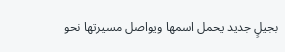بجيلٍ جديد يحمل اسمها ويواصل مسيرتها نحو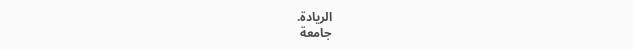الريادة.
جامعة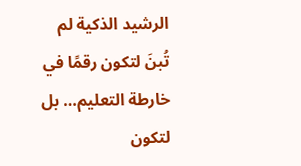الرشيد الذكية لم تُبنَ لتكون رقمًا في خارطة التعليم… بل لتكون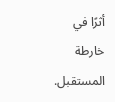أثرًا في خارطة المستقبل.